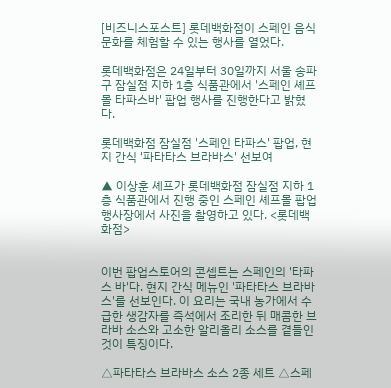[비즈니스포스트] 롯데백화점이 스페인 음식 문화를 체험할 수 있는 행사를 열었다.

롯데백화점은 24일부터 30일까지 서울 송파구 잠실점 지하 1층 식품관에서 '스페인 셰프몰 타파스바' 팝업 행사를 진행한다고 밝혔다.

롯데백화점 잠실점 '스페인 타파스' 팝업, 현지 간식 '파타타스 브라바스' 선보여

▲ 이상훈 셰프가 롯데백화점 잠실점 지하 1층 식품관에서 진행 중인 스페인 셰프몰 팝업행사장에서 사진을 촬영하고 있다. <롯데백화점>


이번 팝업스토어의 콘셉트는 스페인의 '타파스 바'다. 현지 간식 메뉴인 '파타타스 브라바스'를 선보인다. 이 요리는 국내 농가에서 수급한 생감자를 즉석에서 조리한 뒤 매콤한 브라바 소스와 고소한 알리올리 소스를 곁들인 것이 특징이다.

△파타타스 브라바스 소스 2종 세트 △스페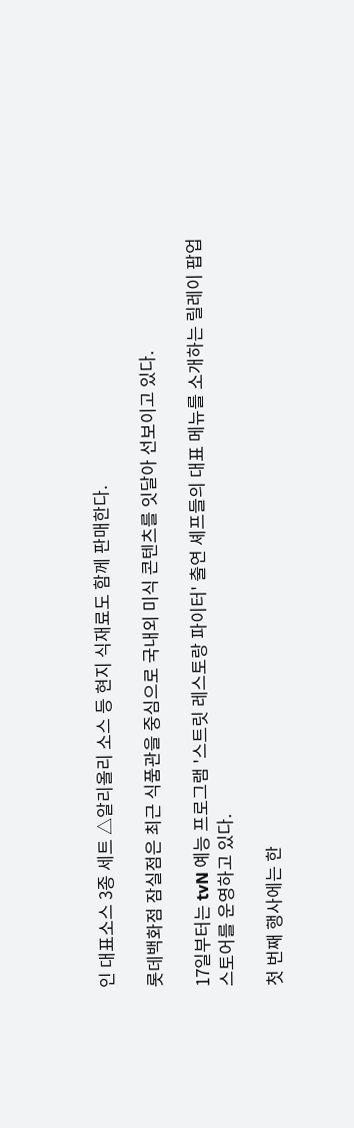인 대표소스 3종 세트 △알리올리 소스 등 현지 식재료도 함께 판매한다.

롯데백화점 잠실점은 최근 식품관을 중심으로 국내외 미식 콘텐츠를 잇달아 선보이고 있다.

17일부터는 tvN 예능 프로그램 '스트릿 레스토랑 파이터' 출연 셰프들의 대표 메뉴를 소개하는 릴레이 팝업스토어를 운영하고 있다.

첫 번째 행사에는 한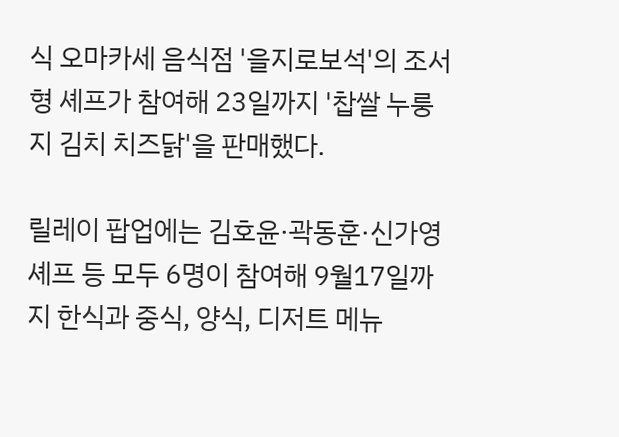식 오마카세 음식점 '을지로보석'의 조서형 셰프가 참여해 23일까지 '찹쌀 누룽지 김치 치즈닭'을 판매했다.

릴레이 팝업에는 김호윤·곽동훈·신가영 셰프 등 모두 6명이 참여해 9월17일까지 한식과 중식, 양식, 디저트 메뉴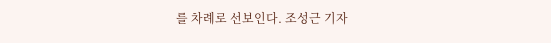를 차례로 선보인다. 조성근 기자